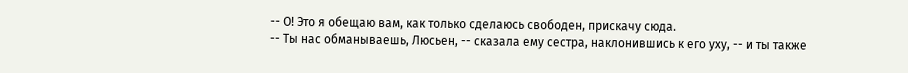-- О! Это я обещаю вам, как только сделаюсь свободен, прискачу сюда.
-- Ты нас обманываешь, Люсьен, -- сказала ему сестра, наклонившись к его уху, -- и ты также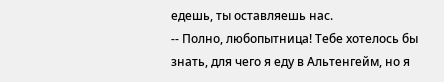едешь, ты оставляешь нас.
-- Полно, любопытница! Тебе хотелось бы знать, для чего я еду в Альтенгейм, но я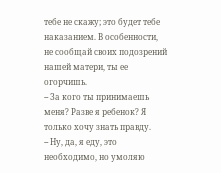тебе не скажу; это будет тебе наказанием. В особенности, не сообщай своих подозрений нашей матери, ты ее огорчишь.
-- За кого ты принимаешь меня? Разве я ребенок? Я только хочу знать правду.
-- Ну, да, я еду, это необходимо, но умоляю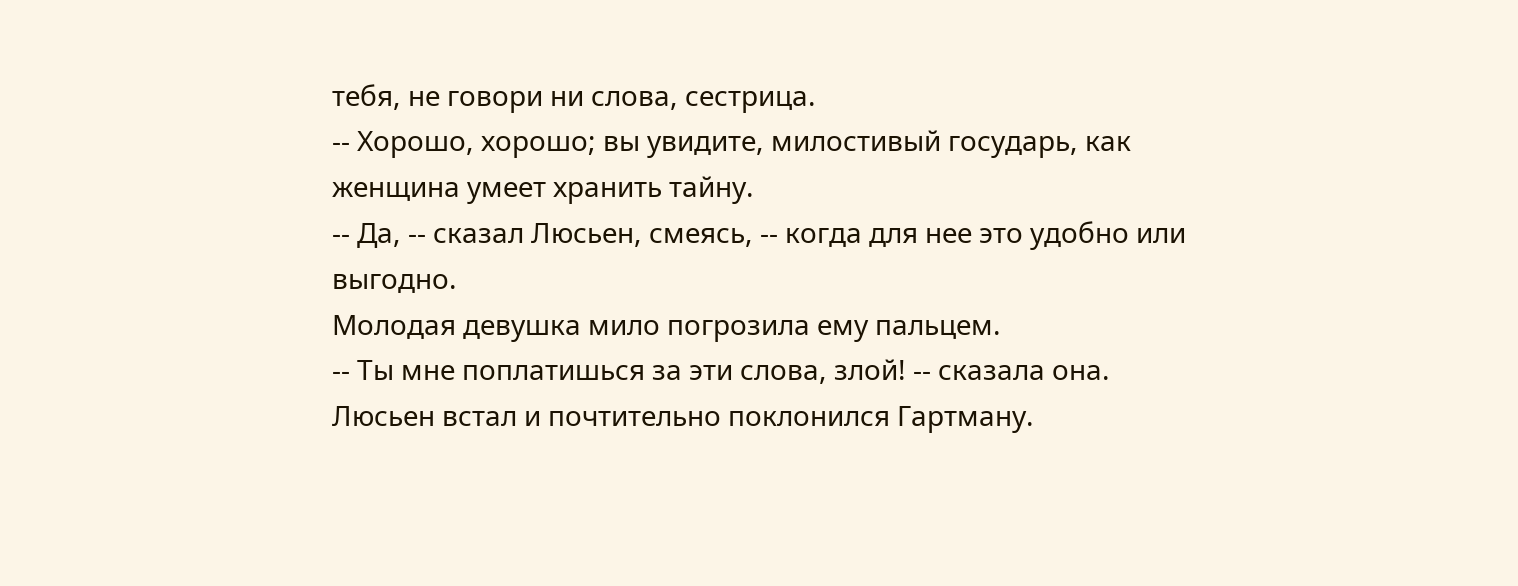тебя, не говори ни слова, сестрица.
-- Хорошо, хорошо; вы увидите, милостивый государь, как женщина умеет хранить тайну.
-- Да, -- сказал Люсьен, смеясь, -- когда для нее это удобно или выгодно.
Молодая девушка мило погрозила ему пальцем.
-- Ты мне поплатишься за эти слова, злой! -- сказала она.
Люсьен встал и почтительно поклонился Гартману.